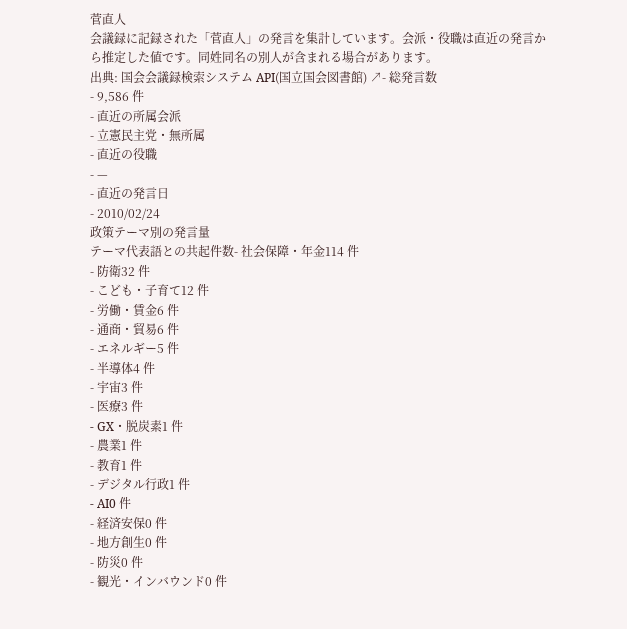菅直人
会議録に記録された「菅直人」の発言を集計しています。会派・役職は直近の発言から推定した値です。同姓同名の別人が含まれる場合があります。
出典: 国会会議録検索システム API(国立国会図書館) ↗- 総発言数
- 9,586 件
- 直近の所属会派
- 立憲民主党・無所属
- 直近の役職
- —
- 直近の発言日
- 2010/02/24
政策テーマ別の発言量
テーマ代表語との共起件数- 社会保障・年金114 件
- 防衛32 件
- こども・子育て12 件
- 労働・賃金6 件
- 通商・貿易6 件
- エネルギー5 件
- 半導体4 件
- 宇宙3 件
- 医療3 件
- GX・脱炭素1 件
- 農業1 件
- 教育1 件
- デジタル行政1 件
- AI0 件
- 経済安保0 件
- 地方創生0 件
- 防災0 件
- 観光・インバウンド0 件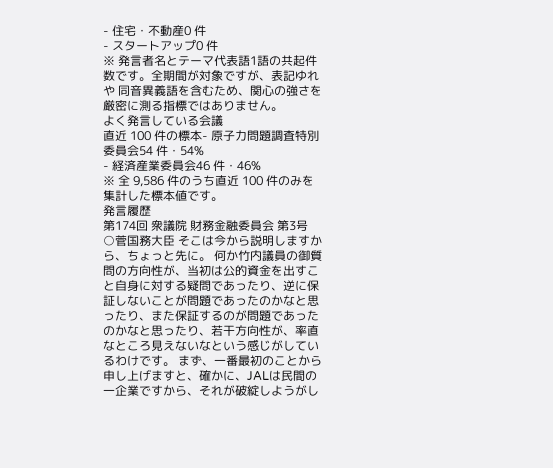- 住宅・不動産0 件
- スタートアップ0 件
※ 発言者名とテーマ代表語1語の共起件数です。全期間が対象ですが、表記ゆれや 同音異義語を含むため、関心の強さを厳密に測る指標ではありません。
よく発言している会議
直近 100 件の標本- 原子力問題調査特別委員会54 件・54%
- 経済産業委員会46 件・46%
※ 全 9,586 件のうち直近 100 件のみを集計した標本値です。
発言履歴
第174回 衆議院 財務金融委員会 第3号
○菅国務大臣 そこは今から説明しますから、ちょっと先に。 何か竹内議員の御質問の方向性が、当初は公的資金を出すこと自身に対する疑問であったり、逆に保証しないことが問題であったのかなと思ったり、また保証するのが問題であったのかなと思ったり、若干方向性が、率直なところ見えないなという感じがしているわけです。 まず、一番最初のことから申し上げますと、確かに、JALは民間の一企業ですから、それが破綻しようがし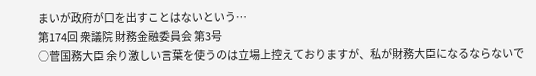まいが政府が口を出すことはないという…
第174回 衆議院 財務金融委員会 第3号
○菅国務大臣 余り激しい言葉を使うのは立場上控えておりますが、私が財務大臣になるならないで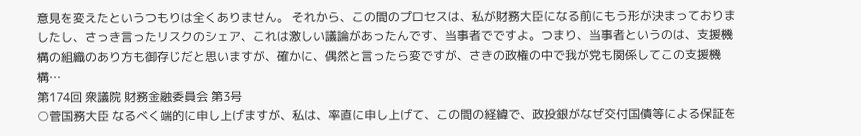意見を変えたというつもりは全くありません。 それから、この間のプロセスは、私が財務大臣になる前にもう形が決まっておりましたし、さっき言ったリスクのシェア、これは激しい議論があったんです、当事者でですよ。つまり、当事者というのは、支援機構の組織のあり方も御存じだと思いますが、確かに、偶然と言ったら変ですが、さきの政権の中で我が党も関係してこの支援機構…
第174回 衆議院 財務金融委員会 第3号
○菅国務大臣 なるべく端的に申し上げますが、私は、率直に申し上げて、この間の経緯で、政投銀がなぜ交付国債等による保証を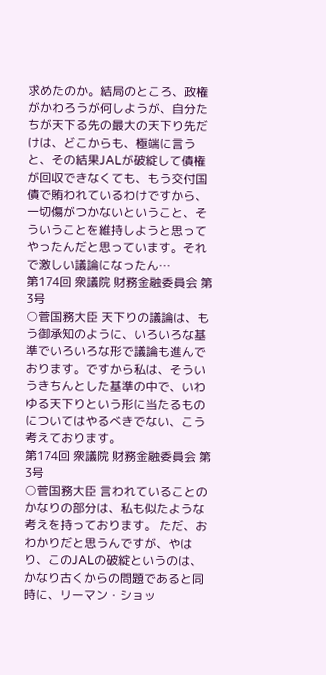求めたのか。結局のところ、政権がかわろうが何しようが、自分たちが天下る先の最大の天下り先だけは、どこからも、極端に言うと、その結果JALが破綻して債権が回収できなくても、もう交付国債で賄われているわけですから、一切傷がつかないということ、そういうことを維持しようと思ってやったんだと思っています。それで激しい議論になったん…
第174回 衆議院 財務金融委員会 第3号
○菅国務大臣 天下りの議論は、もう御承知のように、いろいろな基準でいろいろな形で議論も進んでおります。ですから私は、そういうきちんとした基準の中で、いわゆる天下りという形に当たるものについてはやるべきでない、こう考えております。
第174回 衆議院 財務金融委員会 第3号
○菅国務大臣 言われていることのかなりの部分は、私も似たような考えを持っております。 ただ、おわかりだと思うんですが、やはり、このJALの破綻というのは、かなり古くからの問題であると同時に、リーマン・ショッ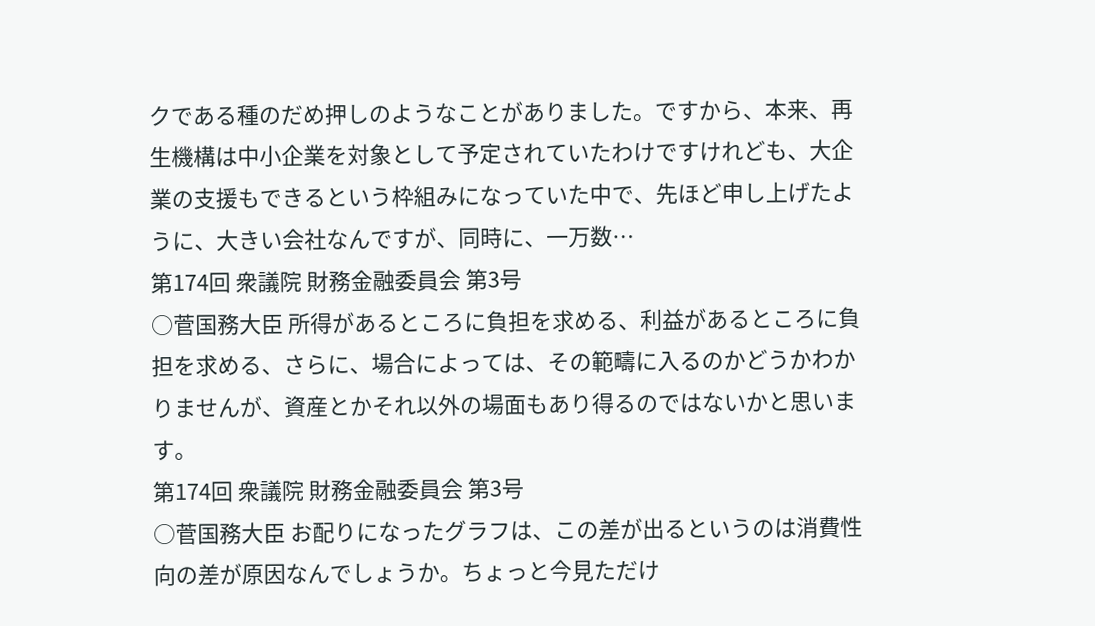クである種のだめ押しのようなことがありました。ですから、本来、再生機構は中小企業を対象として予定されていたわけですけれども、大企業の支援もできるという枠組みになっていた中で、先ほど申し上げたように、大きい会社なんですが、同時に、一万数…
第174回 衆議院 財務金融委員会 第3号
○菅国務大臣 所得があるところに負担を求める、利益があるところに負担を求める、さらに、場合によっては、その範疇に入るのかどうかわかりませんが、資産とかそれ以外の場面もあり得るのではないかと思います。
第174回 衆議院 財務金融委員会 第3号
○菅国務大臣 お配りになったグラフは、この差が出るというのは消費性向の差が原因なんでしょうか。ちょっと今見ただけ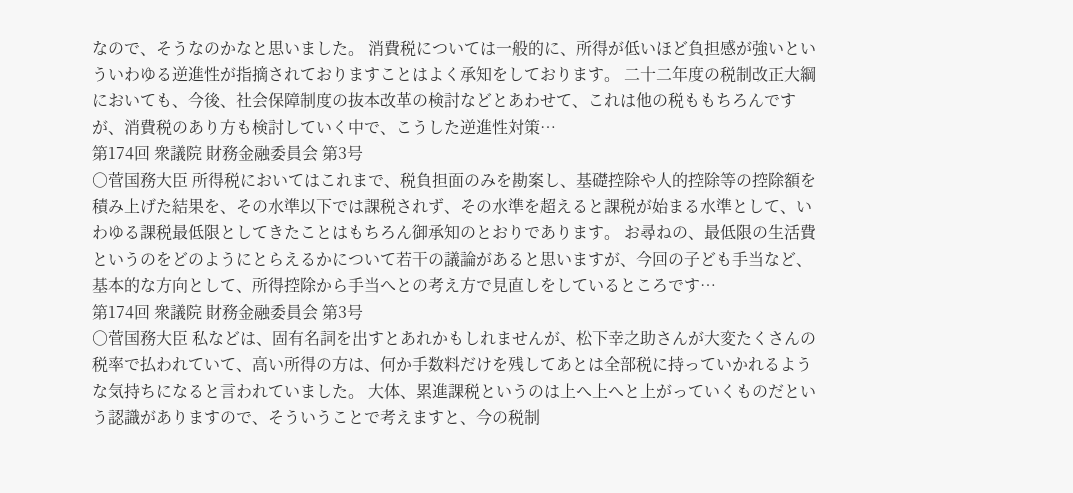なので、そうなのかなと思いました。 消費税については一般的に、所得が低いほど負担感が強いといういわゆる逆進性が指摘されておりますことはよく承知をしております。 二十二年度の税制改正大綱においても、今後、社会保障制度の抜本改革の検討などとあわせて、これは他の税ももちろんですが、消費税のあり方も検討していく中で、こうした逆進性対策…
第174回 衆議院 財務金融委員会 第3号
○菅国務大臣 所得税においてはこれまで、税負担面のみを勘案し、基礎控除や人的控除等の控除額を積み上げた結果を、その水準以下では課税されず、その水準を超えると課税が始まる水準として、いわゆる課税最低限としてきたことはもちろん御承知のとおりであります。 お尋ねの、最低限の生活費というのをどのようにとらえるかについて若干の議論があると思いますが、今回の子ども手当など、基本的な方向として、所得控除から手当へとの考え方で見直しをしているところです…
第174回 衆議院 財務金融委員会 第3号
○菅国務大臣 私などは、固有名詞を出すとあれかもしれませんが、松下幸之助さんが大変たくさんの税率で払われていて、高い所得の方は、何か手数料だけを残してあとは全部税に持っていかれるような気持ちになると言われていました。 大体、累進課税というのは上へ上へと上がっていくものだという認識がありますので、そういうことで考えますと、今の税制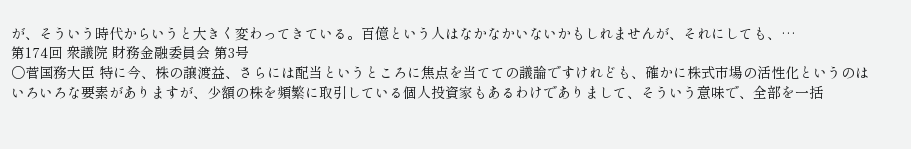が、そういう時代からいうと大きく変わってきている。百億という人はなかなかいないかもしれませんが、それにしても、…
第174回 衆議院 財務金融委員会 第3号
○菅国務大臣 特に今、株の譲渡益、さらには配当というところに焦点を当てての議論ですけれども、確かに株式市場の活性化というのはいろいろな要素がありますが、少額の株を頻繁に取引している個人投資家もあるわけでありまして、そういう意味で、全部を一括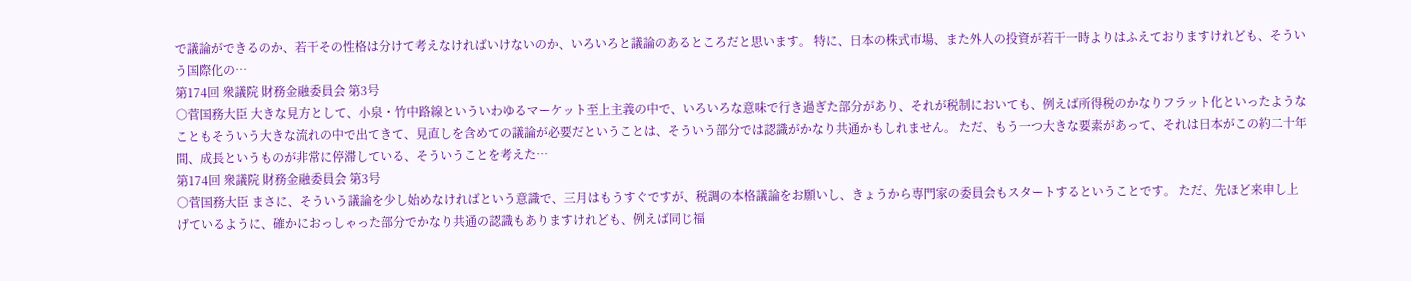で議論ができるのか、若干その性格は分けて考えなければいけないのか、いろいろと議論のあるところだと思います。 特に、日本の株式市場、また外人の投資が若干一時よりはふえておりますけれども、そういう国際化の…
第174回 衆議院 財務金融委員会 第3号
○菅国務大臣 大きな見方として、小泉・竹中路線といういわゆるマーケット至上主義の中で、いろいろな意味で行き過ぎた部分があり、それが税制においても、例えば所得税のかなりフラット化といったようなこともそういう大きな流れの中で出てきて、見直しを含めての議論が必要だということは、そういう部分では認識がかなり共通かもしれません。 ただ、もう一つ大きな要素があって、それは日本がこの約二十年間、成長というものが非常に停滞している、そういうことを考えた…
第174回 衆議院 財務金融委員会 第3号
○菅国務大臣 まさに、そういう議論を少し始めなければという意識で、三月はもうすぐですが、税調の本格議論をお願いし、きょうから専門家の委員会もスタートするということです。 ただ、先ほど来申し上げているように、確かにおっしゃった部分でかなり共通の認識もありますけれども、例えば同じ福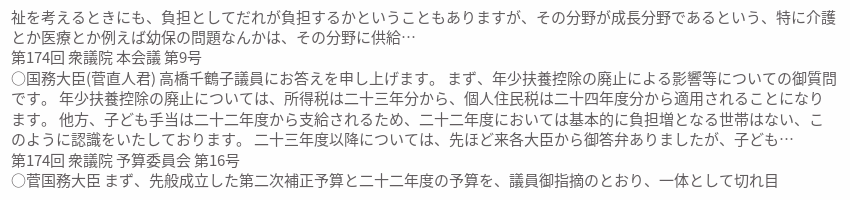祉を考えるときにも、負担としてだれが負担するかということもありますが、その分野が成長分野であるという、特に介護とか医療とか例えば幼保の問題なんかは、その分野に供給…
第174回 衆議院 本会議 第9号
○国務大臣(菅直人君) 高橋千鶴子議員にお答えを申し上げます。 まず、年少扶養控除の廃止による影響等についての御質問です。 年少扶養控除の廃止については、所得税は二十三年分から、個人住民税は二十四年度分から適用されることになります。 他方、子ども手当は二十二年度から支給されるため、二十二年度においては基本的に負担増となる世帯はない、このように認識をいたしております。 二十三年度以降については、先ほど来各大臣から御答弁ありましたが、子ども…
第174回 衆議院 予算委員会 第16号
○菅国務大臣 まず、先般成立した第二次補正予算と二十二年度の予算を、議員御指摘のとおり、一体として切れ目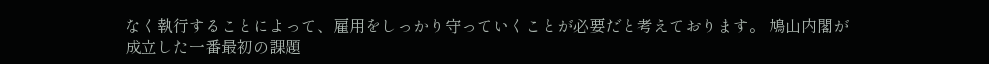なく執行することによって、雇用をしっかり守っていくことが必要だと考えております。 鳩山内閣が成立した一番最初の課題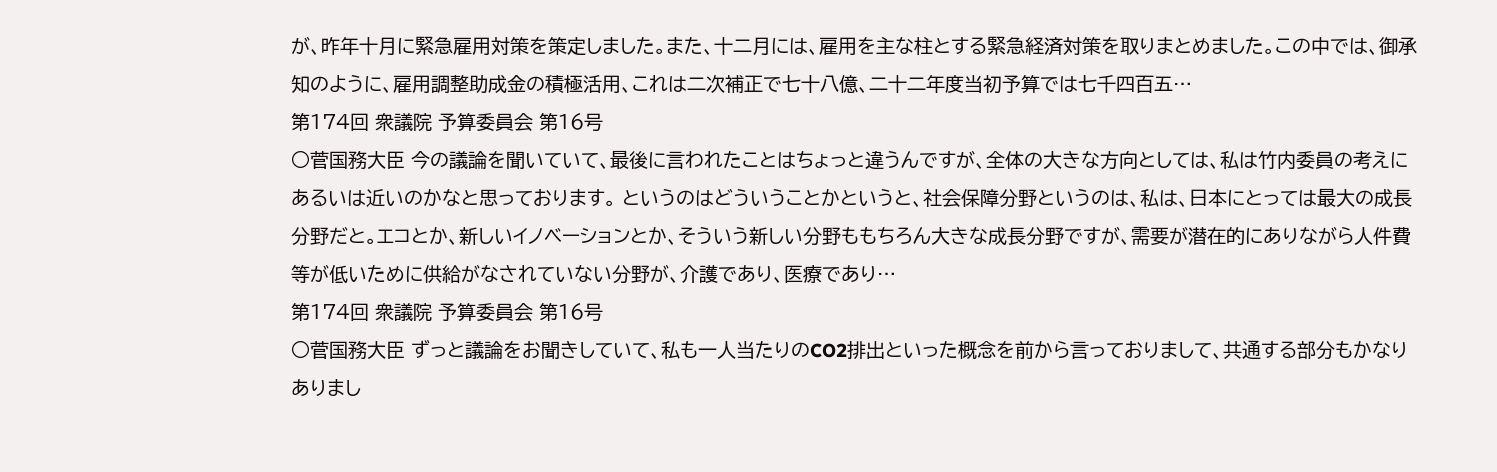が、昨年十月に緊急雇用対策を策定しました。また、十二月には、雇用を主な柱とする緊急経済対策を取りまとめました。この中では、御承知のように、雇用調整助成金の積極活用、これは二次補正で七十八億、二十二年度当初予算では七千四百五…
第174回 衆議院 予算委員会 第16号
○菅国務大臣 今の議論を聞いていて、最後に言われたことはちょっと違うんですが、全体の大きな方向としては、私は竹内委員の考えにあるいは近いのかなと思っております。 というのはどういうことかというと、社会保障分野というのは、私は、日本にとっては最大の成長分野だと。エコとか、新しいイノベーションとか、そういう新しい分野ももちろん大きな成長分野ですが、需要が潜在的にありながら人件費等が低いために供給がなされていない分野が、介護であり、医療であり…
第174回 衆議院 予算委員会 第16号
○菅国務大臣 ずっと議論をお聞きしていて、私も一人当たりのCO2排出といった概念を前から言っておりまして、共通する部分もかなりありまし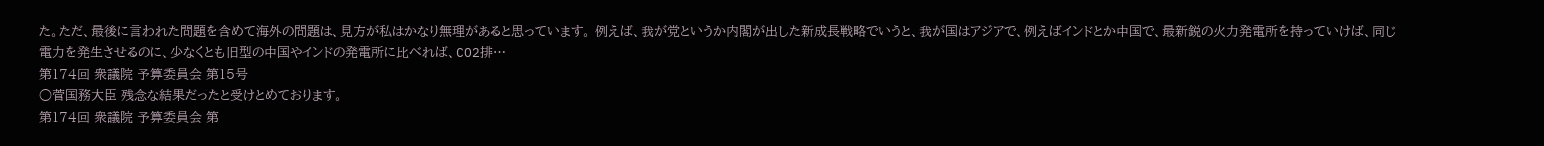た。ただ、最後に言われた問題を含めて海外の問題は、見方が私はかなり無理があると思っています。 例えば、我が党というか内閣が出した新成長戦略でいうと、我が国はアジアで、例えばインドとか中国で、最新鋭の火力発電所を持っていけば、同じ電力を発生させるのに、少なくとも旧型の中国やインドの発電所に比べれば、CO2排…
第174回 衆議院 予算委員会 第15号
○菅国務大臣 残念な結果だったと受けとめております。
第174回 衆議院 予算委員会 第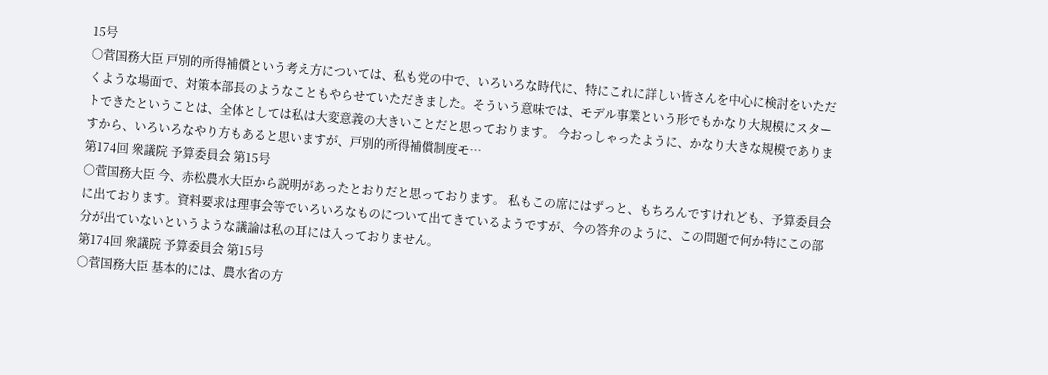15号
○菅国務大臣 戸別的所得補償という考え方については、私も党の中で、いろいろな時代に、特にこれに詳しい皆さんを中心に検討をいただくような場面で、対策本部長のようなこともやらせていただきました。そういう意味では、モデル事業という形でもかなり大規模にスタートできたということは、全体としては私は大変意義の大きいことだと思っております。 今おっしゃったように、かなり大きな規模でありますから、いろいろなやり方もあると思いますが、戸別的所得補償制度モ…
第174回 衆議院 予算委員会 第15号
○菅国務大臣 今、赤松農水大臣から説明があったとおりだと思っております。 私もこの席にはずっと、もちろんですけれども、予算委員会に出ております。資料要求は理事会等でいろいろなものについて出てきているようですが、今の答弁のように、この問題で何か特にこの部分が出ていないというような議論は私の耳には入っておりません。
第174回 衆議院 予算委員会 第15号
○菅国務大臣 基本的には、農水省の方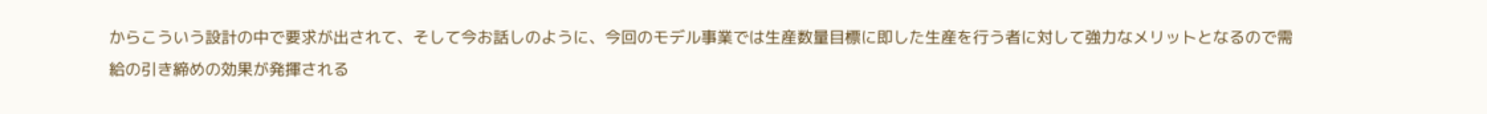からこういう設計の中で要求が出されて、そして今お話しのように、今回のモデル事業では生産数量目標に即した生産を行う者に対して強力なメリットとなるので需給の引き締めの効果が発揮される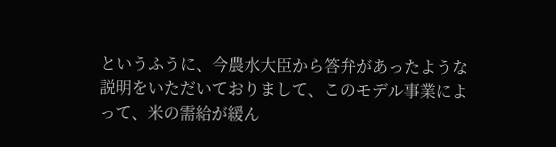というふうに、今農水大臣から答弁があったような説明をいただいておりまして、このモデル事業によって、米の需給が緩ん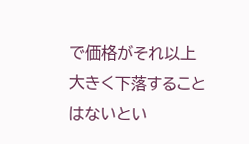で価格がそれ以上大きく下落することはないとい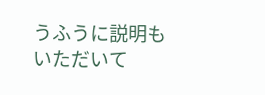うふうに説明もいただいて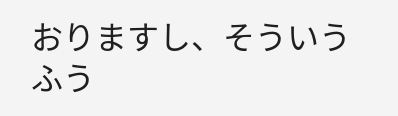おりますし、そういうふう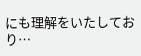にも理解をいたしており…